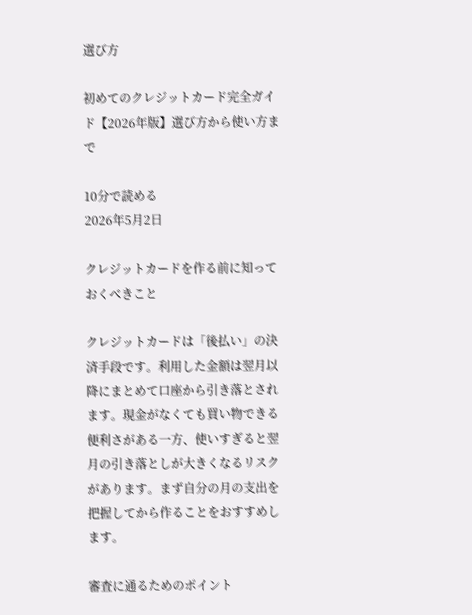選び方

初めてのクレジットカード完全ガイド【2026年版】選び方から使い方まで

10分で読める
2026年5月2日

クレジットカードを作る前に知っておくべきこと

クレジットカードは「後払い」の決済手段です。利用した金額は翌月以降にまとめて口座から引き落とされます。現金がなくても買い物できる便利さがある一方、使いすぎると翌月の引き落としが大きくなるリスクがあります。まず自分の月の支出を把握してから作ることをおすすめします。

審査に通るためのポイント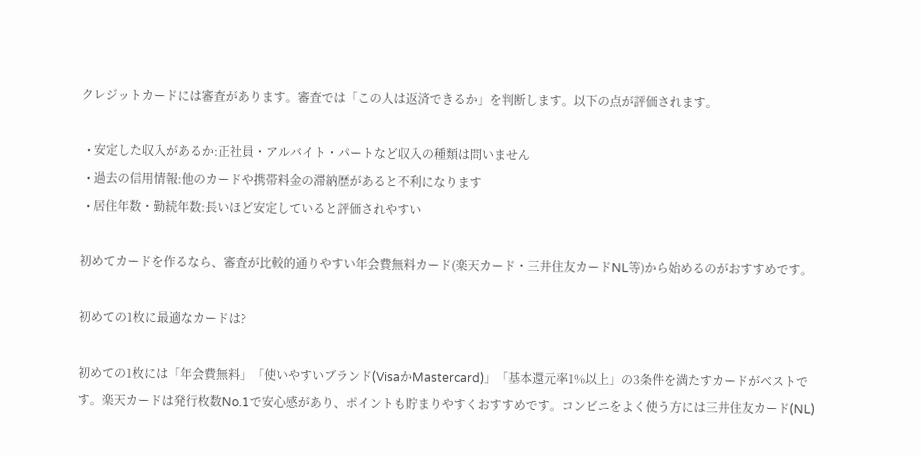クレジットカードには審査があります。審査では「この人は返済できるか」を判断します。以下の点が評価されます。

  • 安定した収入があるか:正社員・アルバイト・パートなど収入の種類は問いません
  • 過去の信用情報:他のカードや携帯料金の滞納歴があると不利になります
  • 居住年数・勤続年数:長いほど安定していると評価されやすい

初めてカードを作るなら、審査が比較的通りやすい年会費無料カード(楽天カード・三井住友カードNL等)から始めるのがおすすめです。

初めての1枚に最適なカードは?

初めての1枚には「年会費無料」「使いやすいブランド(VisaかMastercard)」「基本還元率1%以上」の3条件を満たすカードがベストです。楽天カードは発行枚数No.1で安心感があり、ポイントも貯まりやすくおすすめです。コンビニをよく使う方には三井住友カード(NL)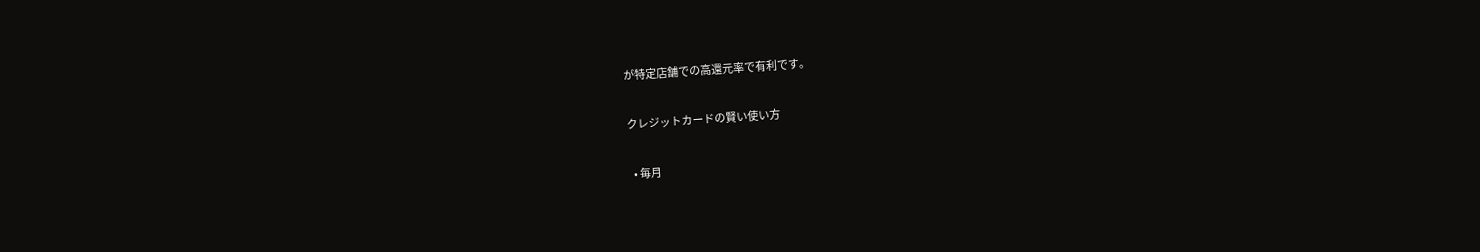が特定店舗での高還元率で有利です。

クレジットカードの賢い使い方

  • 毎月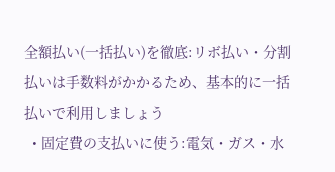全額払い(一括払い)を徹底:リボ払い・分割払いは手数料がかかるため、基本的に一括払いで利用しましょう
  • 固定費の支払いに使う:電気・ガス・水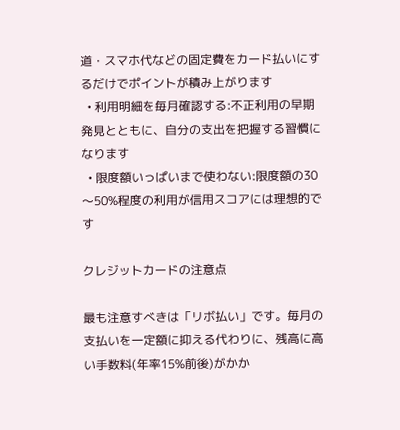道・スマホ代などの固定費をカード払いにするだけでポイントが積み上がります
  • 利用明細を毎月確認する:不正利用の早期発見とともに、自分の支出を把握する習慣になります
  • 限度額いっぱいまで使わない:限度額の30〜50%程度の利用が信用スコアには理想的です

クレジットカードの注意点

最も注意すべきは「リボ払い」です。毎月の支払いを一定額に抑える代わりに、残高に高い手数料(年率15%前後)がかか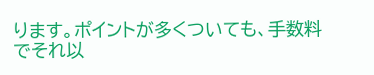ります。ポイントが多くついても、手数料でそれ以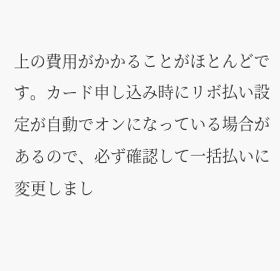上の費用がかかることがほとんどです。カード申し込み時にリボ払い設定が自動でオンになっている場合があるので、必ず確認して一括払いに変更しまし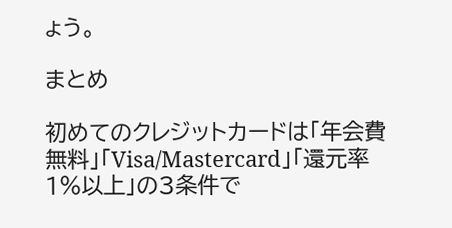ょう。

まとめ

初めてのクレジットカードは「年会費無料」「Visa/Mastercard」「還元率1%以上」の3条件で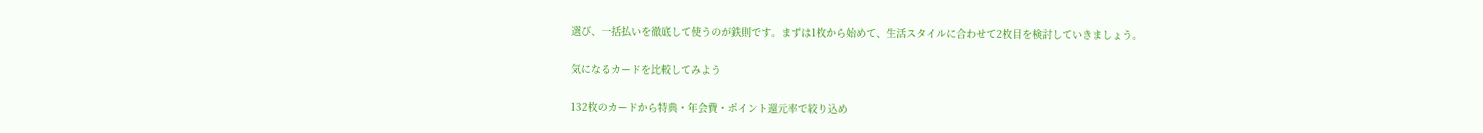選び、一括払いを徹底して使うのが鉄則です。まずは1枚から始めて、生活スタイルに合わせて2枚目を検討していきましょう。

気になるカードを比較してみよう

132枚のカードから特典・年会費・ポイント還元率で絞り込め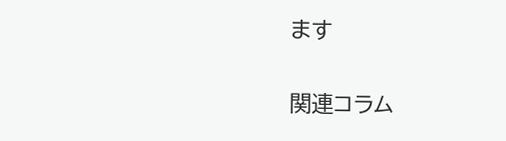ます

関連コラム